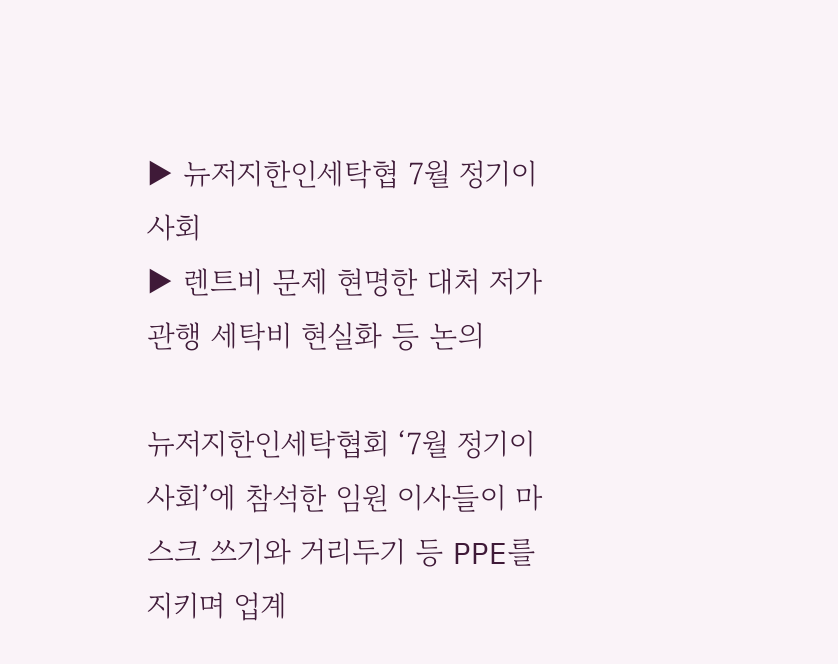▶ 뉴저지한인세탁협 7월 정기이사회
▶ 렌트비 문제 현명한 대처 저가 관행 세탁비 현실화 등 논의

뉴저지한인세탁협회 ‘7월 정기이사회’에 참석한 임원 이사들이 마스크 쓰기와 거리두기 등 PPE를 지키며 업계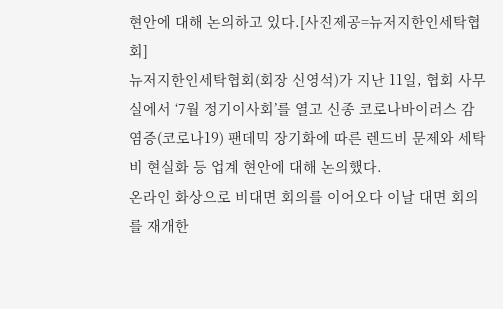현안에 대해 논의하고 있다.[사진제공=뉴저지한인세탁협회]
뉴저지한인세탁협회(회장 신영석)가 지난 11일, 협회 사무실에서 ‘7월 정기이사회’를 열고 신종 코로나바이러스 감염증(코로나19) 팬데믹 장기화에 따른 렌드비 문제와 세탁비 현실화 등 업계 현안에 대해 논의했다.
온라인 화상으로 비대면 회의를 이어오다 이날 대면 회의를 재개한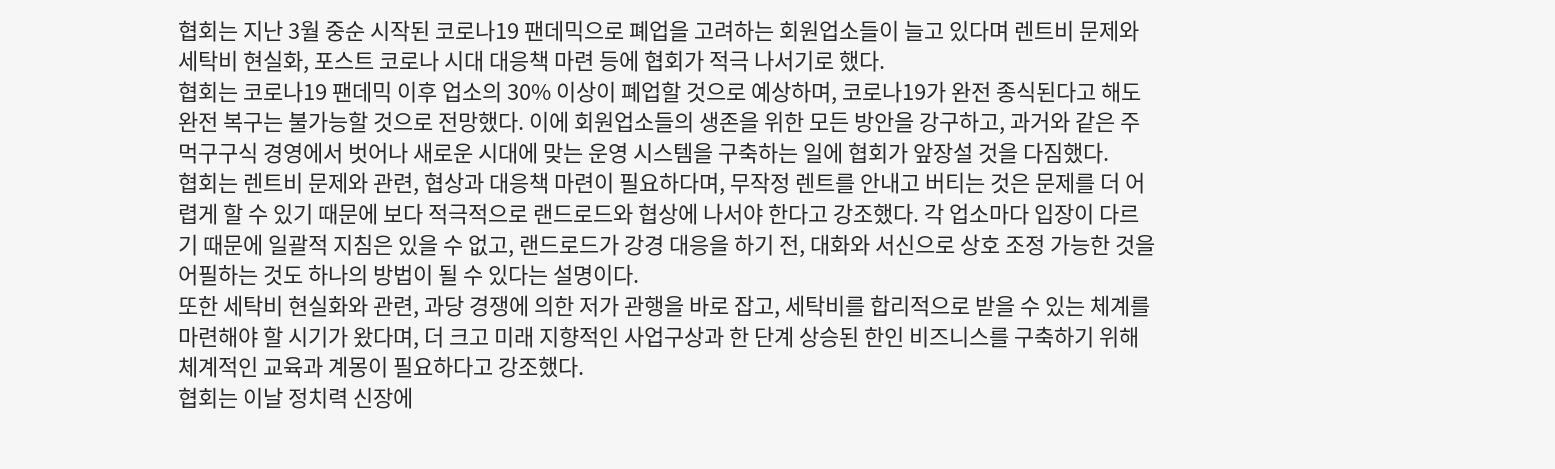협회는 지난 3월 중순 시작된 코로나19 팬데믹으로 폐업을 고려하는 회원업소들이 늘고 있다며 렌트비 문제와 세탁비 현실화, 포스트 코로나 시대 대응책 마련 등에 협회가 적극 나서기로 했다.
협회는 코로나19 팬데믹 이후 업소의 30% 이상이 폐업할 것으로 예상하며, 코로나19가 완전 종식된다고 해도 완전 복구는 불가능할 것으로 전망했다. 이에 회원업소들의 생존을 위한 모든 방안을 강구하고, 과거와 같은 주먹구구식 경영에서 벗어나 새로운 시대에 맞는 운영 시스템을 구축하는 일에 협회가 앞장설 것을 다짐했다.
협회는 렌트비 문제와 관련, 협상과 대응책 마련이 필요하다며, 무작정 렌트를 안내고 버티는 것은 문제를 더 어렵게 할 수 있기 때문에 보다 적극적으로 랜드로드와 협상에 나서야 한다고 강조했다. 각 업소마다 입장이 다르기 때문에 일괄적 지침은 있을 수 없고, 랜드로드가 강경 대응을 하기 전, 대화와 서신으로 상호 조정 가능한 것을 어필하는 것도 하나의 방법이 될 수 있다는 설명이다.
또한 세탁비 현실화와 관련, 과당 경쟁에 의한 저가 관행을 바로 잡고, 세탁비를 합리적으로 받을 수 있는 체계를 마련해야 할 시기가 왔다며, 더 크고 미래 지향적인 사업구상과 한 단계 상승된 한인 비즈니스를 구축하기 위해 체계적인 교육과 계몽이 필요하다고 강조했다.
협회는 이날 정치력 신장에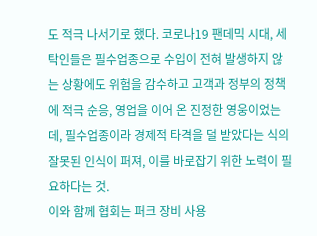도 적극 나서기로 했다. 코로나19 팬데믹 시대, 세탁인들은 필수업종으로 수입이 전혀 발생하지 않는 상황에도 위험을 감수하고 고객과 정부의 정책에 적극 순응, 영업을 이어 온 진정한 영웅이었는데, 필수업종이라 경제적 타격을 덜 받았다는 식의 잘못된 인식이 퍼져, 이를 바로잡기 위한 노력이 필요하다는 것.
이와 함께 협회는 퍼크 장비 사용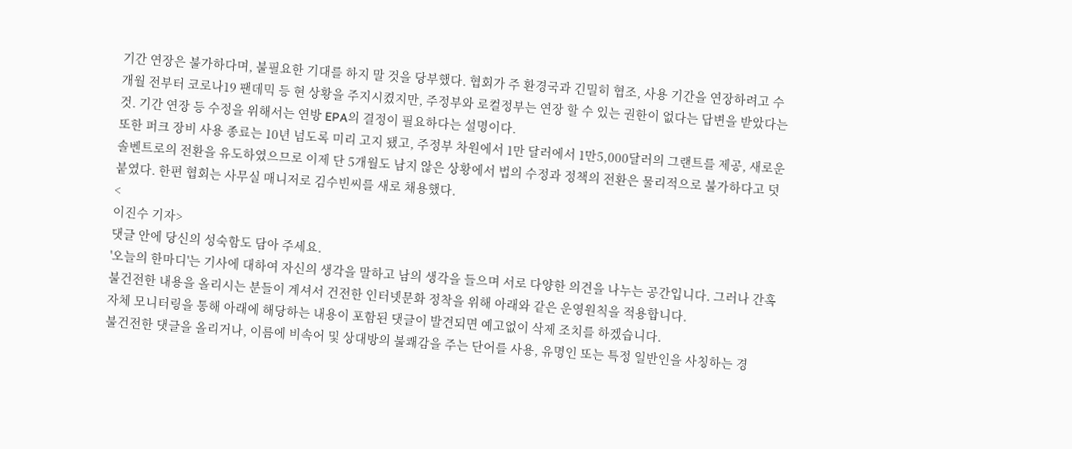기간 연장은 불가하다며, 불필요한 기대를 하지 말 것을 당부했다. 협회가 주 환경국과 긴밀히 협조, 사용 기간을 연장하려고 수개월 전부터 코로나19 팬데믹 등 현 상황을 주지시켰지만, 주정부와 로컬정부는 연장 할 수 있는 권한이 없다는 답변을 받았다는 것. 기간 연장 등 수정을 위해서는 연방 EPA의 결정이 필요하다는 설명이다.
또한 퍼크 장비 사용 종료는 10년 넘도록 미리 고지 됐고, 주정부 차원에서 1만 달러에서 1만5,000달러의 그랜트를 제공, 새로운 솔벤트로의 전환을 유도하였으므로 이제 단 5개월도 남지 않은 상황에서 법의 수정과 정책의 전환은 물리적으로 불가하다고 덧붙였다. 한편 협회는 사무실 매니저로 김수빈씨를 새로 채용했다.
<
이진수 기자>
댓글 안에 당신의 성숙함도 담아 주세요.
'오늘의 한마디'는 기사에 대하여 자신의 생각을 말하고 남의 생각을 들으며 서로 다양한 의견을 나누는 공간입니다. 그러나 간혹 불건전한 내용을 올리시는 분들이 계셔서 건전한 인터넷문화 정착을 위해 아래와 같은 운영원칙을 적용합니다.
자체 모니터링을 통해 아래에 해당하는 내용이 포함된 댓글이 발견되면 예고없이 삭제 조치를 하겠습니다.
불건전한 댓글을 올리거나, 이름에 비속어 및 상대방의 불쾌감을 주는 단어를 사용, 유명인 또는 특정 일반인을 사칭하는 경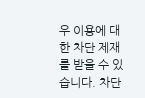우 이용에 대한 차단 제재를 받을 수 있습니다. 차단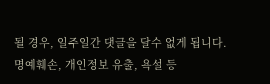될 경우, 일주일간 댓글을 달수 없게 됩니다.
명예훼손, 개인정보 유출, 욕설 등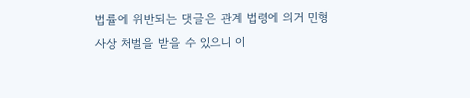법률에 위반되는 댓글은 관계 법령에 의거 민형사상 처벌을 받을 수 있으니 이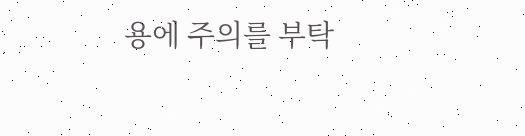용에 주의를 부탁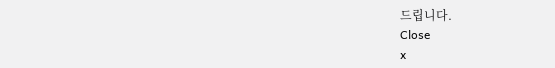드립니다.
Close
x